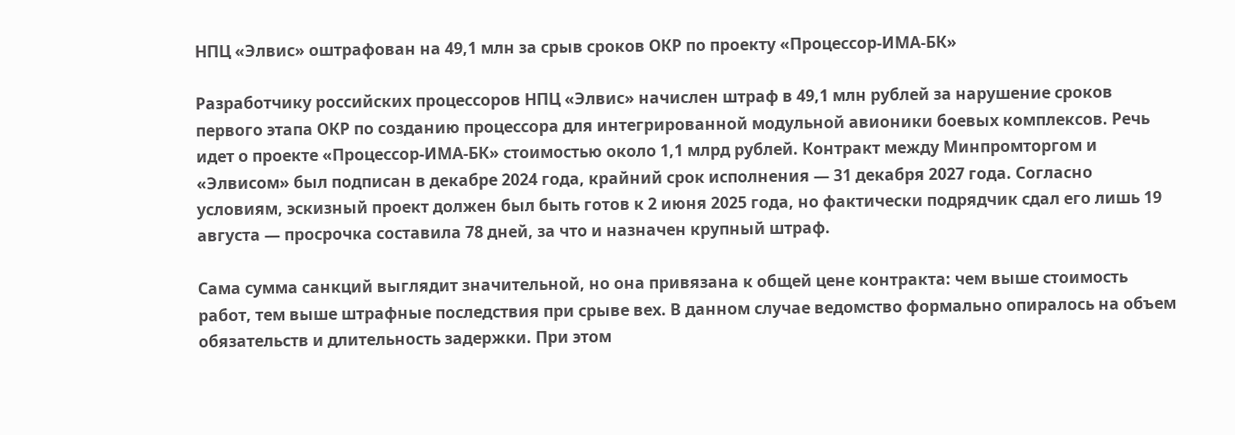НПЦ «Элвис» оштрафован на 49,1 млн за срыв сроков ОКР по проекту «Процессор‑ИМА‑БК»

Разработчику российских процессоров НПЦ «Элвис» начислен штраф в 49,1 млн рублей за нарушение сроков первого этапа ОКР по созданию процессора для интегрированной модульной авионики боевых комплексов. Речь идет о проекте «Процессор-ИМА-БК» стоимостью около 1,1 млрд рублей. Контракт между Минпромторгом и «Элвисом» был подписан в декабре 2024 года, крайний срок исполнения — 31 декабря 2027 года. Согласно условиям, эскизный проект должен был быть готов к 2 июня 2025 года, но фактически подрядчик сдал его лишь 19 августа — просрочка составила 78 дней, за что и назначен крупный штраф.

Сама сумма санкций выглядит значительной, но она привязана к общей цене контракта: чем выше стоимость работ, тем выше штрафные последствия при срыве вех. В данном случае ведомство формально опиралось на объем обязательств и длительность задержки. При этом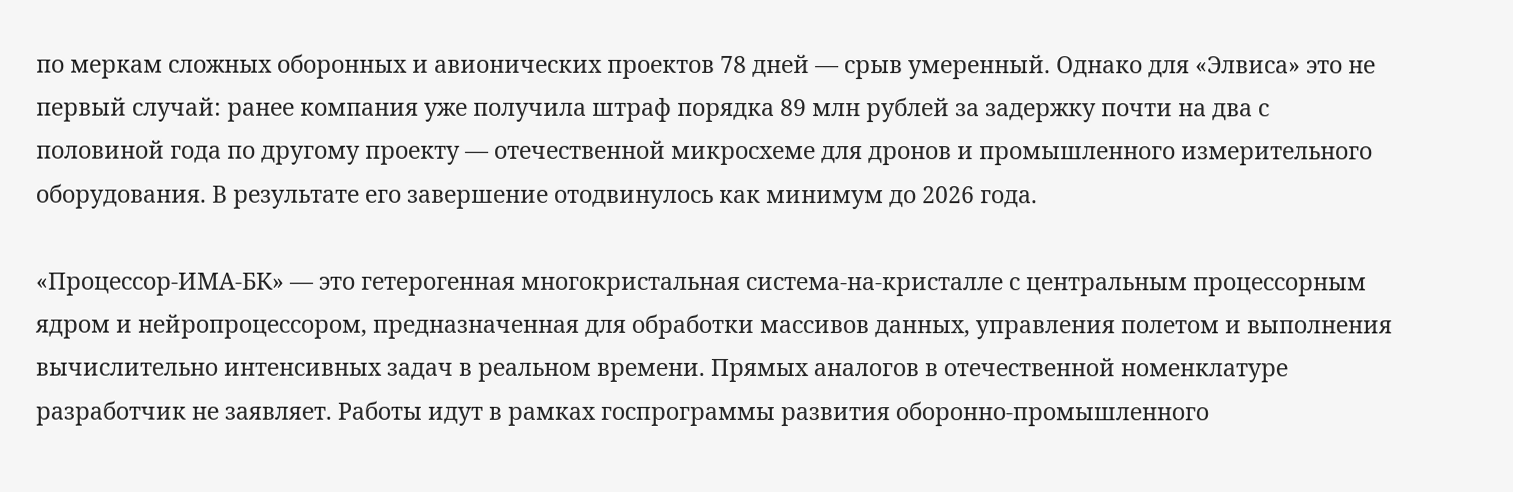по меркам сложных оборонных и авионических проектов 78 дней — срыв умеренный. Однако для «Элвиса» это не первый случай: ранее компания уже получила штраф порядка 89 млн рублей за задержку почти на два с половиной года по другому проекту — отечественной микросхеме для дронов и промышленного измерительного оборудования. В результате его завершение отодвинулось как минимум до 2026 года.

«Процессор-ИМА-БК» — это гетерогенная многокристальная система-на-кристалле с центральным процессорным ядром и нейропроцессором, предназначенная для обработки массивов данных, управления полетом и выполнения вычислительно интенсивных задач в реальном времени. Прямых аналогов в отечественной номенклатуре разработчик не заявляет. Работы идут в рамках госпрограммы развития оборонно-промышленного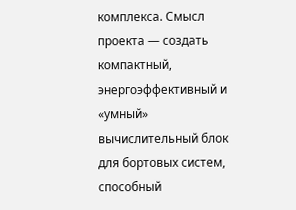комплекса. Смысл проекта — создать компактный, энергоэффективный и «умный» вычислительный блок для бортовых систем, способный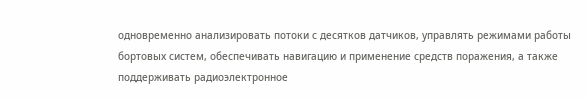одновременно анализировать потоки с десятков датчиков, управлять режимами работы бортовых систем, обеспечивать навигацию и применение средств поражения, а также поддерживать радиоэлектронное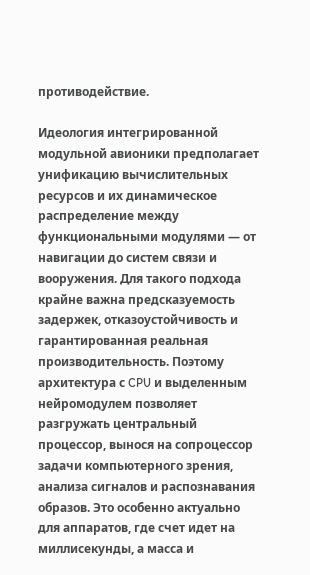противодействие.

Идеология интегрированной модульной авионики предполагает унификацию вычислительных ресурсов и их динамическое распределение между функциональными модулями — от навигации до систем связи и вооружения. Для такого подхода крайне важна предсказуемость задержек, отказоустойчивость и гарантированная реальная производительность. Поэтому архитектура с CPU и выделенным нейромодулем позволяет разгружать центральный процессор, вынося на сопроцессор задачи компьютерного зрения, анализа сигналов и распознавания образов. Это особенно актуально для аппаратов, где счет идет на миллисекунды, а масса и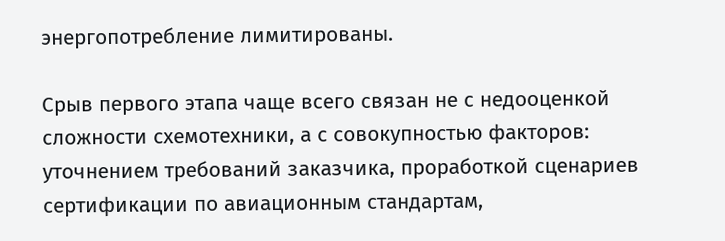энергопотребление лимитированы.

Срыв первого этапа чаще всего связан не с недооценкой сложности схемотехники, а с совокупностью факторов: уточнением требований заказчика, проработкой сценариев сертификации по авиационным стандартам,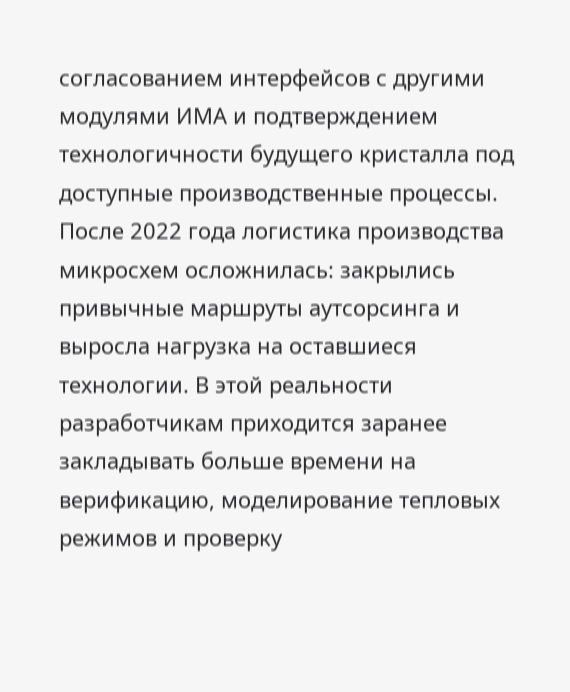согласованием интерфейсов с другими модулями ИМА и подтверждением технологичности будущего кристалла под доступные производственные процессы. После 2022 года логистика производства микросхем осложнилась: закрылись привычные маршруты аутсорсинга и выросла нагрузка на оставшиеся технологии. В этой реальности разработчикам приходится заранее закладывать больше времени на верификацию, моделирование тепловых режимов и проверку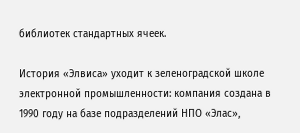библиотек стандартных ячеек.

История «Элвиса» уходит к зеленоградской школе электронной промышленности: компания создана в 1990 году на базе подразделений НПО «Элас»,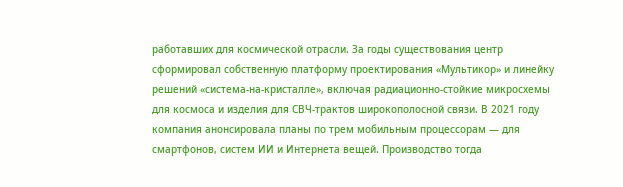работавших для космической отрасли. За годы существования центр сформировал собственную платформу проектирования «Мультикор» и линейку решений «система-на-кристалле», включая радиационно-стойкие микросхемы для космоса и изделия для СВЧ-трактов широкополосной связи. В 2021 году компания анонсировала планы по трем мобильным процессорам — для смартфонов, систем ИИ и Интернета вещей. Производство тогда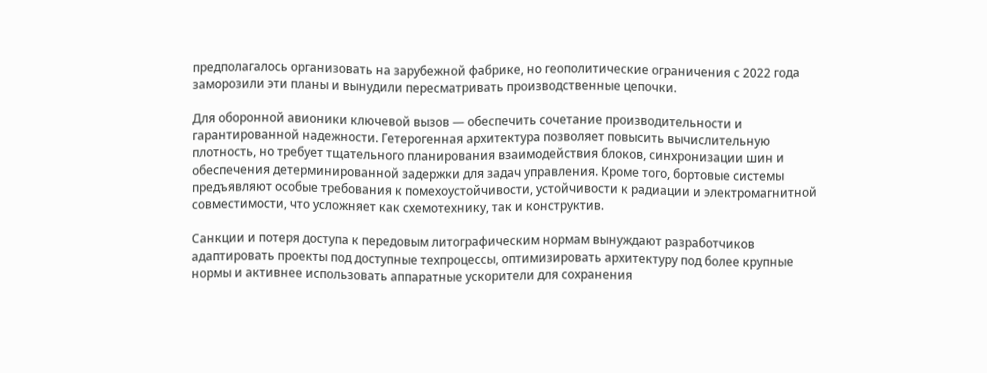предполагалось организовать на зарубежной фабрике, но геополитические ограничения с 2022 года заморозили эти планы и вынудили пересматривать производственные цепочки.

Для оборонной авионики ключевой вызов — обеспечить сочетание производительности и гарантированной надежности. Гетерогенная архитектура позволяет повысить вычислительную плотность, но требует тщательного планирования взаимодействия блоков, синхронизации шин и обеспечения детерминированной задержки для задач управления. Кроме того, бортовые системы предъявляют особые требования к помехоустойчивости, устойчивости к радиации и электромагнитной совместимости, что усложняет как схемотехнику, так и конструктив.

Санкции и потеря доступа к передовым литографическим нормам вынуждают разработчиков адаптировать проекты под доступные техпроцессы, оптимизировать архитектуру под более крупные нормы и активнее использовать аппаратные ускорители для сохранения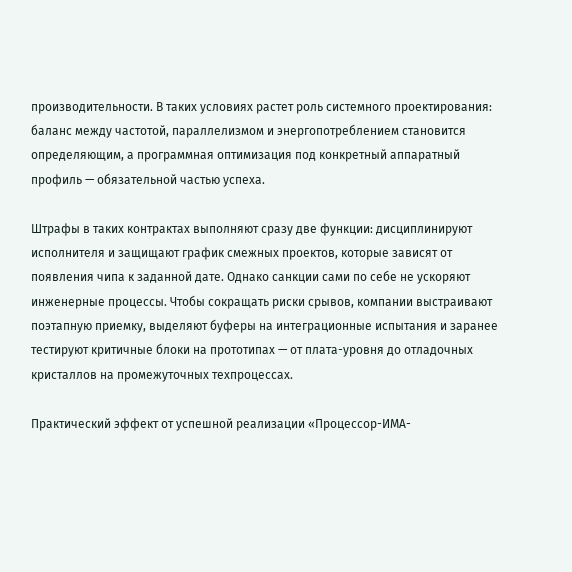производительности. В таких условиях растет роль системного проектирования: баланс между частотой, параллелизмом и энергопотреблением становится определяющим, а программная оптимизация под конкретный аппаратный профиль — обязательной частью успеха.

Штрафы в таких контрактах выполняют сразу две функции: дисциплинируют исполнителя и защищают график смежных проектов, которые зависят от появления чипа к заданной дате. Однако санкции сами по себе не ускоряют инженерные процессы. Чтобы сокращать риски срывов, компании выстраивают поэтапную приемку, выделяют буферы на интеграционные испытания и заранее тестируют критичные блоки на прототипах — от плата-уровня до отладочных кристаллов на промежуточных техпроцессах.

Практический эффект от успешной реализации «Процессор-ИМА-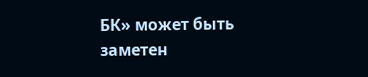БК» может быть заметен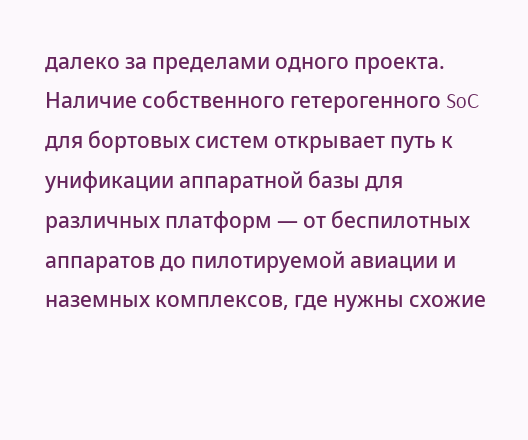далеко за пределами одного проекта. Наличие собственного гетерогенного SoC для бортовых систем открывает путь к унификации аппаратной базы для различных платформ — от беспилотных аппаратов до пилотируемой авиации и наземных комплексов, где нужны схожие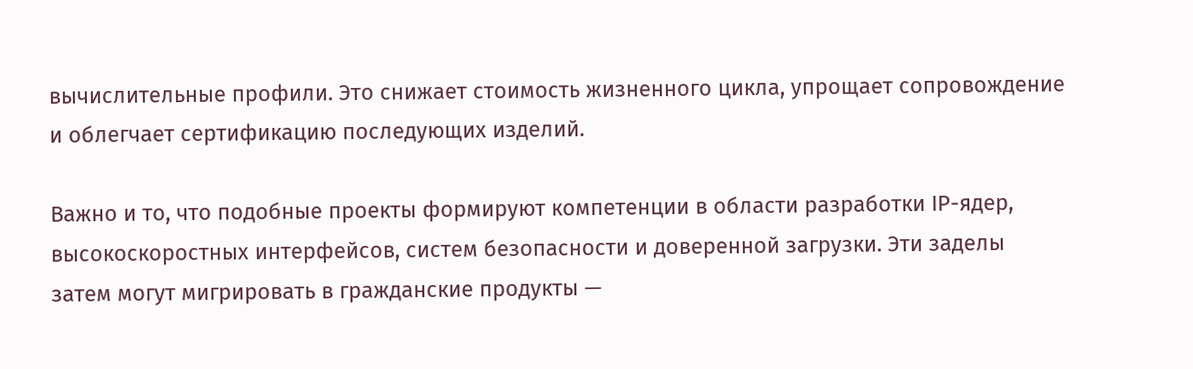вычислительные профили. Это снижает стоимость жизненного цикла, упрощает сопровождение и облегчает сертификацию последующих изделий.

Важно и то, что подобные проекты формируют компетенции в области разработки IP-ядер, высокоскоростных интерфейсов, систем безопасности и доверенной загрузки. Эти заделы затем могут мигрировать в гражданские продукты —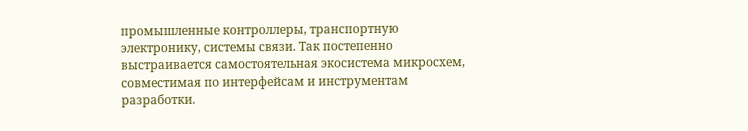промышленные контроллеры, транспортную электронику, системы связи. Так постепенно выстраивается самостоятельная экосистема микросхем, совместимая по интерфейсам и инструментам разработки.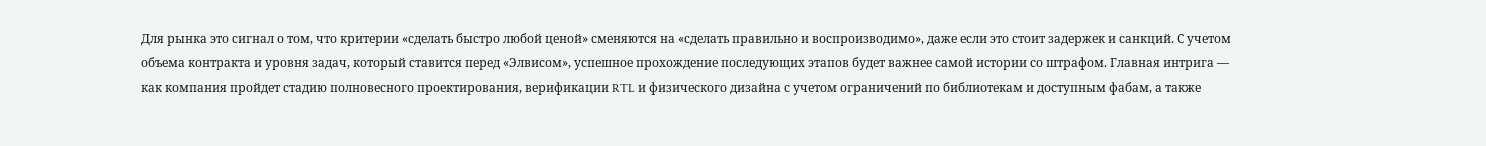Для рынка это сигнал о том, что критерии «сделать быстро любой ценой» сменяются на «сделать правильно и воспроизводимо», даже если это стоит задержек и санкций. С учетом объема контракта и уровня задач, который ставится перед «Элвисом», успешное прохождение последующих этапов будет важнее самой истории со штрафом. Главная интрига — как компания пройдет стадию полновесного проектирования, верификации RTL и физического дизайна с учетом ограничений по библиотекам и доступным фабам, а также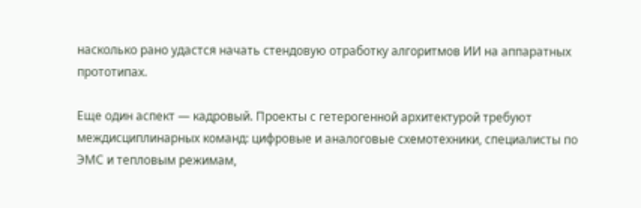насколько рано удастся начать стендовую отработку алгоритмов ИИ на аппаратных прототипах.

Еще один аспект — кадровый. Проекты с гетерогенной архитектурой требуют междисциплинарных команд: цифровые и аналоговые схемотехники, специалисты по ЭМС и тепловым режимам,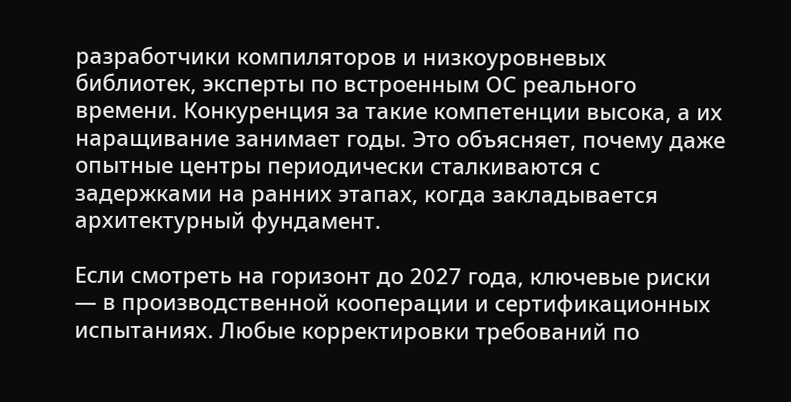разработчики компиляторов и низкоуровневых библиотек, эксперты по встроенным ОС реального времени. Конкуренция за такие компетенции высока, а их наращивание занимает годы. Это объясняет, почему даже опытные центры периодически сталкиваются с задержками на ранних этапах, когда закладывается архитектурный фундамент.

Если смотреть на горизонт до 2027 года, ключевые риски — в производственной кооперации и сертификационных испытаниях. Любые корректировки требований по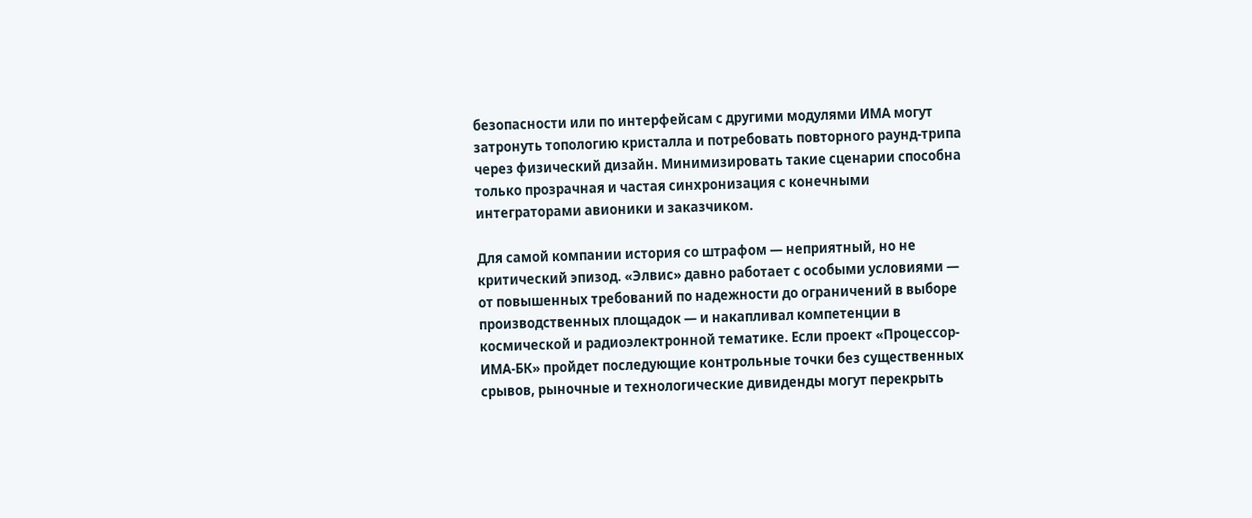безопасности или по интерфейсам с другими модулями ИМА могут затронуть топологию кристалла и потребовать повторного раунд-трипа через физический дизайн. Минимизировать такие сценарии способна только прозрачная и частая синхронизация с конечными интеграторами авионики и заказчиком.

Для самой компании история со штрафом — неприятный, но не критический эпизод. «Элвис» давно работает с особыми условиями — от повышенных требований по надежности до ограничений в выборе производственных площадок — и накапливал компетенции в космической и радиоэлектронной тематике. Если проект «Процессор-ИМА-БК» пройдет последующие контрольные точки без существенных срывов, рыночные и технологические дивиденды могут перекрыть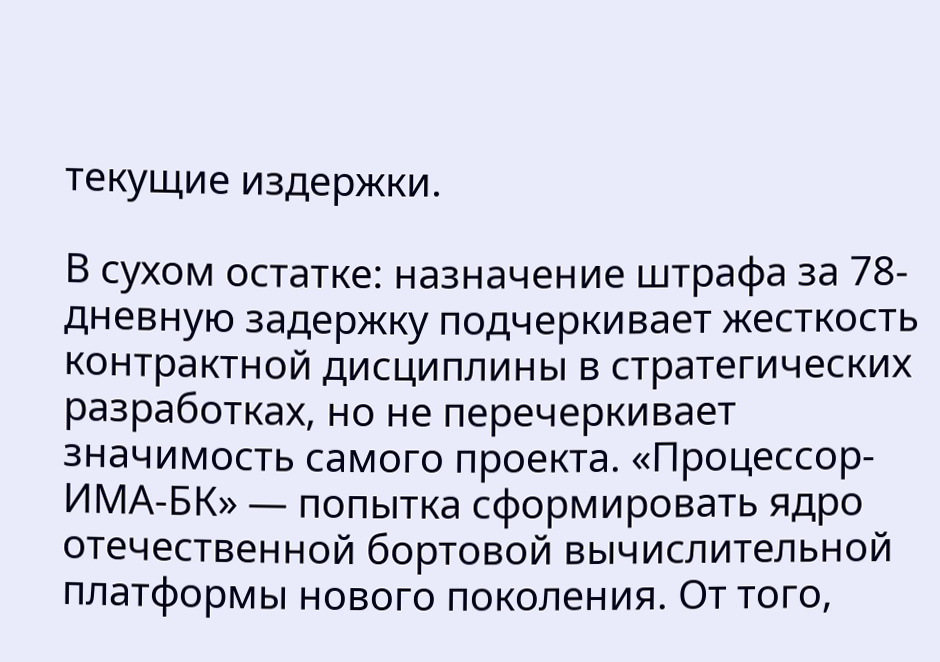текущие издержки.

В сухом остатке: назначение штрафа за 78-дневную задержку подчеркивает жесткость контрактной дисциплины в стратегических разработках, но не перечеркивает значимость самого проекта. «Процессор-ИМА-БК» — попытка сформировать ядро отечественной бортовой вычислительной платформы нового поколения. От того,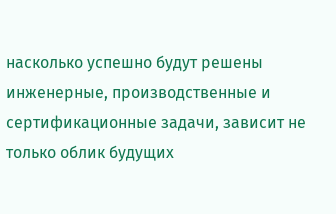насколько успешно будут решены инженерные, производственные и сертификационные задачи, зависит не только облик будущих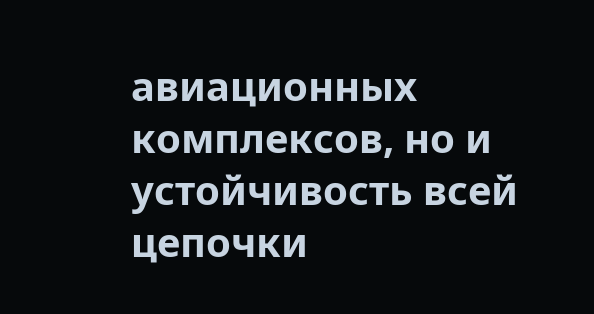авиационных комплексов, но и устойчивость всей цепочки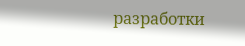разработки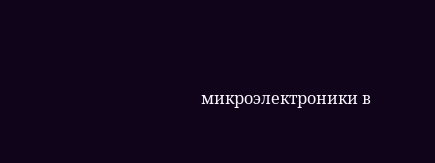микроэлектроники в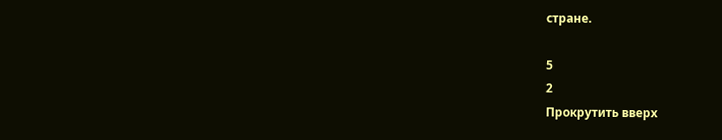стране.

5
2
Прокрутить вверх